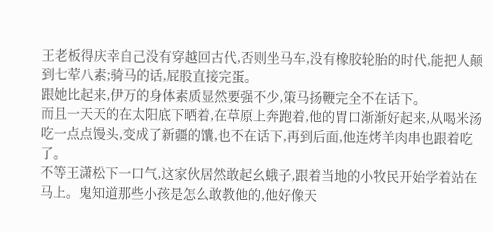王老板得庆幸自己没有穿越回古代,否则坐马车,没有橡胶轮胎的时代,能把人颠到七荤八素;骑马的话,屁股直接完蛋。
跟她比起来,伊万的身体素质显然要强不少,策马扬鞭完全不在话下。
而且一天天的在太阳底下晒着,在草原上奔跑着,他的胃口渐渐好起来,从喝米汤吃一点点馒头,变成了新疆的馕,也不在话下,再到后面,他连烤羊肉串也跟着吃了。
不等王潇松下一口气,这家伙居然敢起幺蛾子,跟着当地的小牧民开始学着站在马上。鬼知道那些小孩是怎么敢教他的,他好像天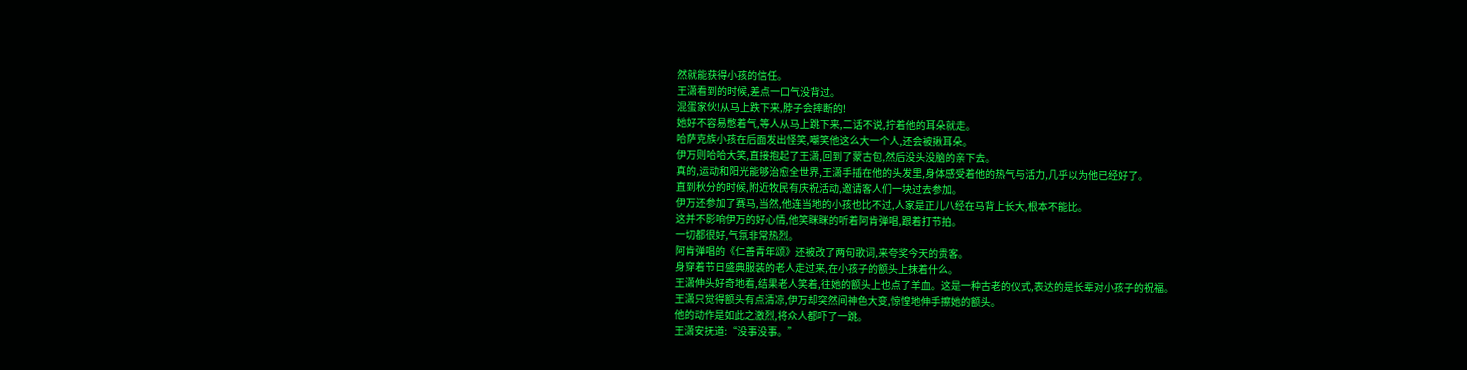然就能获得小孩的信任。
王潇看到的时候,差点一口气没背过。
混蛋家伙!从马上跌下来,脖子会摔断的!
她好不容易憋着气,等人从马上跳下来,二话不说,拧着他的耳朵就走。
哈萨克族小孩在后面发出怪笑,嘲笑他这么大一个人,还会被揪耳朵。
伊万则哈哈大笑,直接抱起了王潇,回到了蒙古包,然后没头没脑的亲下去。
真的,运动和阳光能够治愈全世界,王潇手插在他的头发里,身体感受着他的热气与活力,几乎以为他已经好了。
直到秋分的时候,附近牧民有庆祝活动,邀请客人们一块过去参加。
伊万还参加了赛马,当然,他连当地的小孩也比不过,人家是正儿八经在马背上长大,根本不能比。
这并不影响伊万的好心情,他笑眯眯的听着阿肯弹唱,跟着打节拍。
一切都很好,气氛非常热烈。
阿肯弹唱的《仁善青年颂》还被改了两句歌词,来夸奖今天的贵客。
身穿着节日盛典服装的老人走过来,在小孩子的额头上抹着什么。
王潇伸头好奇地看,结果老人笑着,往她的额头上也点了羊血。这是一种古老的仪式,表达的是长辈对小孩子的祝福。
王潇只觉得额头有点清凉,伊万却突然间神色大变,惊惶地伸手擦她的额头。
他的动作是如此之激烈,将众人都吓了一跳。
王潇安抚道:“没事没事。”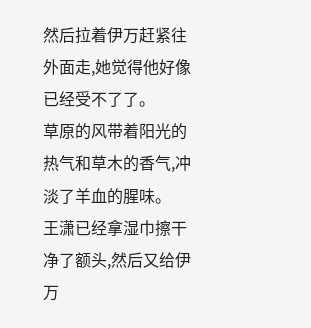然后拉着伊万赶紧往外面走,她觉得他好像已经受不了了。
草原的风带着阳光的热气和草木的香气,冲淡了羊血的腥味。
王潇已经拿湿巾擦干净了额头,然后又给伊万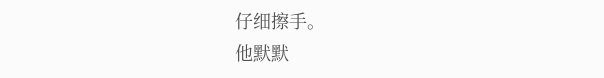仔细擦手。
他默默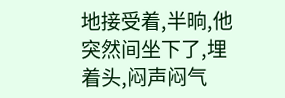地接受着,半晌,他突然间坐下了,埋着头,闷声闷气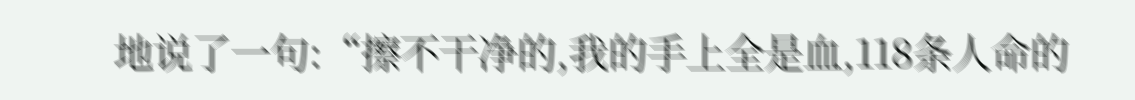地说了一句:“擦不干净的,我的手上全是血,118条人命的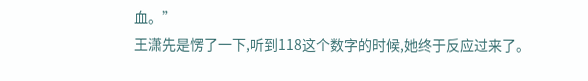血。”
王潇先是愣了一下,听到118这个数字的时候,她终于反应过来了。